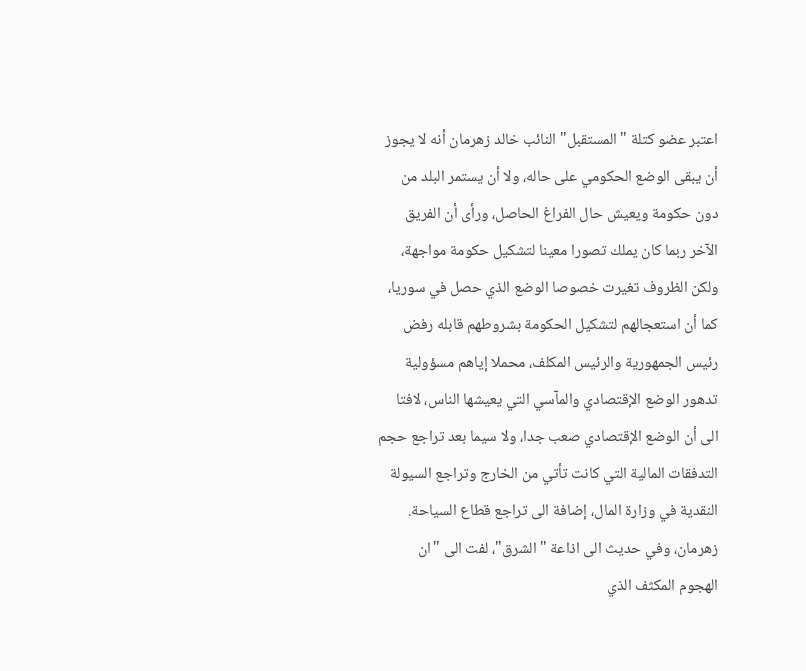اعتبر عضو كتلة "المستقبل" النائب خالد زهرمان أنه لا يجوز أن يبقى الوضع الحكومي على حاله، ولا أن يستمر البلد من دون حكومة ويعيش حال الفراغ الحاصل، ورأى أن الفريق الآخر ربما كان يملك تصورا معينا لتشكيل حكومة مواجهة، ولكن الظروف تغيرت خصوصا الوضع الذي حصل في سوريا، كما أن استعجالهم لتشكيل الحكومة بشروطهم قابله رفض رئيس الجمهورية والرئيس المكلف، محملا إياهم مسؤولية تدهور الوضع الإقتصادي والمآسي التي يعيشها الناس، لافتا الى أن الوضع الإقتصادي صعب جدا، ولا سيما بعد تراجع حجم التدفقات المالية التي كانت تأتي من الخارج وتراجع السيولة النقدية في وزارة المال، إضافة الى تراجع قطاع السياحة.
زهرمان، وفي حديث الى اذاعة "الشرق"، لفت الى "ان الهجوم المكثف الذي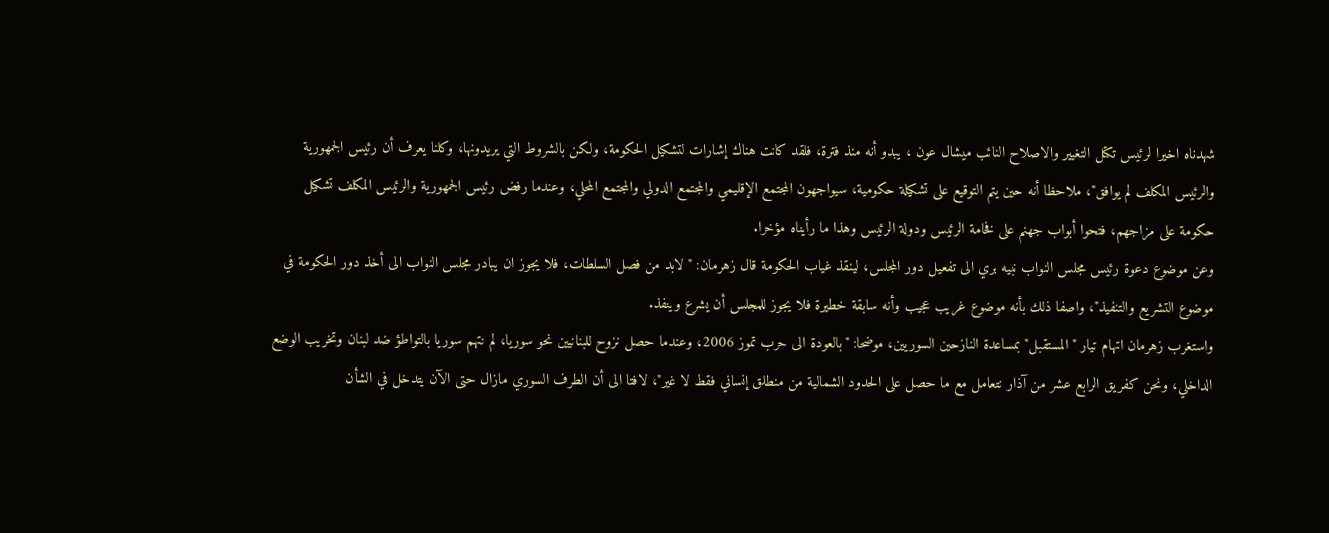شهدناه اخيرا لرئيس تكتل التغيير والاصلاح النائب ميشال عون ، يبدو أنه منذ فترة، فلقد كانت هناك إشارات لتشكيل الحكومة، ولكن بالشروط التي يريدونها، وكلنا يعرف أن رئيس الجمهورية والرئيس المكلف لم يوافق"، ملاحظا أنه حين يتم التوقيع على تشكيلة حكومية، سيواجهون المجتمع الإقليمي والمجتمع الدولي والمجتمع المحلي، وعندما رفض رئيس الجمهورية والرئيس المكلف تشكيل حكومة على مزاجهم، فتحوا أبواب جهنم على فخامة الرئيس ودولة الرئيس وهذا ما رأيناه مؤخرا.
وعن موضوع دعوة رئيس مجلس النواب نبيه بري الى تفعيل دور المجلس، لينقذ غياب الحكومة قال زهرمان: "لابد من فصل السلطات، فلا يجوز ان يبادر مجلس النواب الى أخذ دور الحكومة في موضوع التشريع والتنفيذ"، واصفا ذلك بأنه موضوع غريب عجيب وأنه سابقة خطيرة فلا يجوز للمجلس أن يشرع وينفذ.
واستغرب زهرمان اتهام تيار "المستقبل" بمساعدة النازحين السوريين، موضحا: "بالعودة الى حرب تموز 2006، وعندما حصل نزوح للبنانيين نحو سوريا، لم نتهم سوريا بالتواطؤ ضد لبنان وتخريب الوضع الداخلي، ونحن كفريق الرابع عشر من آذار نتعامل مع ما حصل على الحدود الشمالية من منطلق إنساني فقط لا غير"، لافتا الى أن الطرف السوري مازال حتى الآن يتدخل في الشأن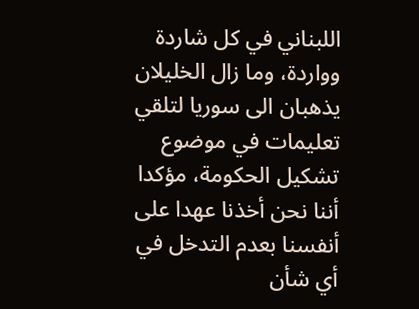اللبناني في كل شاردة وواردة، وما زال الخليلان يذهبان الى سوريا لتلقي تعليمات في موضوع تشكيل الحكومة، مؤكدا أننا نحن أخذنا عهدا على أنفسنا بعدم التدخل في أي شأن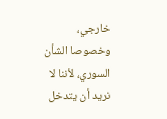خارجي، وخصوصا الشأن السوري، لأننا لا نريد أن يتدخل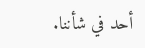أحد في شأننا.